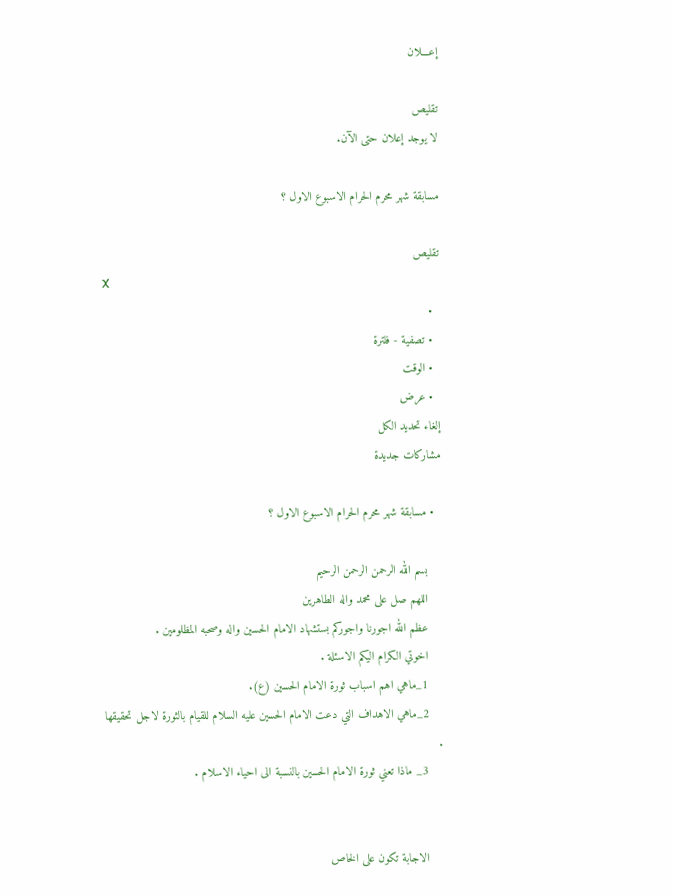إعـــلان

تقليص
لا يوجد إعلان حتى الآن.

مسابقة شهر محرم الحرام الاسبوع الاول ؟

تقليص
X
  •
  • تصفية - فلترة
  • الوقت
  • عرض
إلغاء تحديد الكل
مشاركات جديدة

  • مسابقة شهر محرم الحرام الاسبوع الاول ؟

    بسم الله الرحمن الرحمن الرحيم
    اللهم صل على محمد واله الطاهرين
    عظم الله اجورنا واجوركم بستشهاد الامام الحسين واله وصحبه المظلومين .
    اخوتي الكرام اليكم الاسئلة .
    1_ماهي اهم اسباب ثورة الامام الحسين (ع).
    2_ماهي الاهداف التي دعت الامام الحسين عليه السلام للقيام بالثورة لاجل تحقيقها .
    3_ ماذا تعني ثورة الامام الحسين بالنسبة الى احياء الاسلام .


    الاجابة تكون على الخاص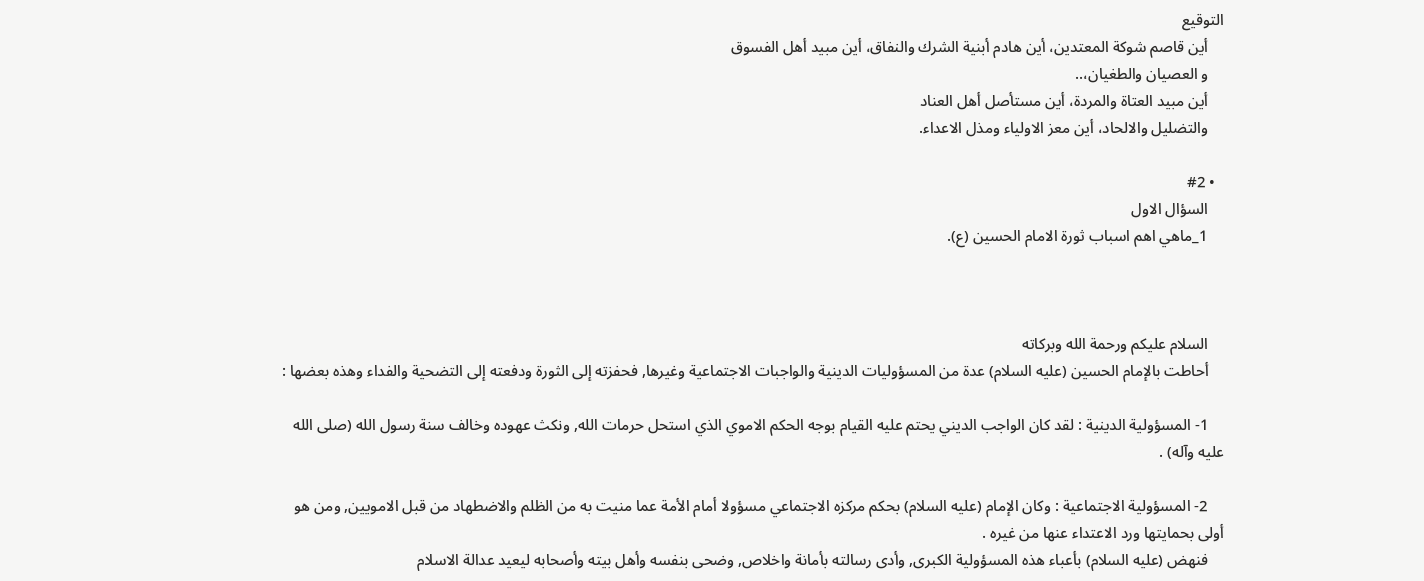التوقيع
    أين قاصم شوكة المعتدين، أين هادم أبنية الشرك والنفاق، أين مبيد أهل الفسوق
    و العصيان والطغيان،..
    أين مبيد العتاة والمردة، أين مستأصل أهل العناد
    والتضليل والالحاد، أين معز الاولياء ومذل الاعداء.

  • #2
    السؤال الاول
    1_ماهي اهم اسباب ثورة الامام الحسين (ع).



    السلام عليكم ورحمة الله وبركاته
    أحاطت بالإمام الحسين (عليه السلام) عدة من المسؤوليات الدينية والواجبات الاجتماعية وغيرها, فحفزته إلى الثورة ودفعته إلى التضحية والفداء وهذه بعضها :

    1- المسؤولية الدينية : لقد كان الواجب الديني يحتم عليه القيام بوجه الحكم الاموي الذي استحل حرمات الله, ونكث عهوده وخالف سنة رسول الله (صلى الله عليه وآله) .

    2- المسؤولية الاجتماعية : وكان الإمام (عليه السلام) بحكم مركزه الاجتماعي مسؤولا أمام الأمة عما منيت به من الظلم والاضطهاد من قبل الامويين, ومن هو أولى بحمايتها ورد الاعتداء عنها من غيره .
    فنهض (عليه السلام) بأعباء هذه المسؤولية الكبرى, وأدى رسالته بأمانة واخلاص, وضحى بنفسه وأهل بيته وأصحابه ليعيد عدالة الاسلام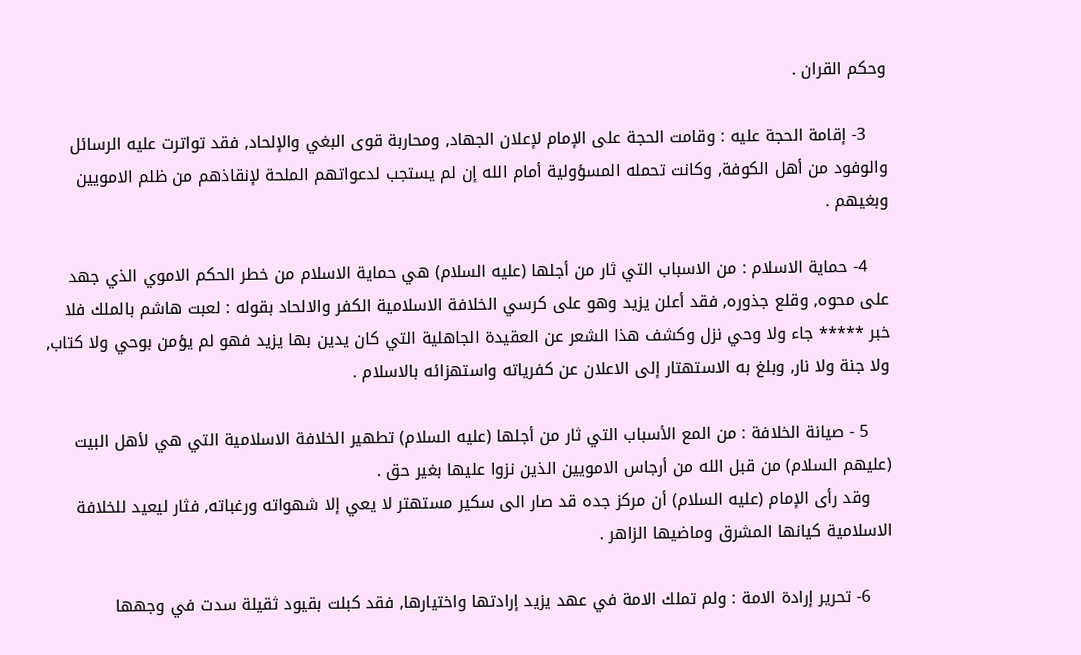وحكم القران .

    3- إقامة الحجة عليه : وقامت الحجة على الإمام لإعلان الجهاد, ومحاربة قوى البغي والإلحاد, فقد تواترت عليه الرسائل والوفود من أهل الكوفة, وكانت تحمله المسؤولية أمام الله إن لم يستجب لدعواتهم الملحة لإنقاذهم من ظلم الامويين وبغيهم .

    4- حماية الاسلام : من الاسباب التي ثار من أجلها (عليه السلام) هي حماية الاسلام من خطر الحكم الاموي الذي جهد على محوه, وقلع جذوره, فقد أعلن يزيد وهو على كرسي الخلافة الاسلامية الكفر والالحاد بقوله : لعبت هاشم بالملك فلا خبر ***** جاء ولا وحي نزل وكشف هذا الشعر عن العقيدة الجاهلية التي كان يدين بها يزيد فهو لم يؤمن بوحي ولا كتاب, ولا جنة ولا نار, وبلغ به الاستهتار إلى الاعلان عن كفرياته واستهزائه بالاسلام .

    5 - صيانة الخلافة : من المع الأسباب التي ثار من أجلها (عليه السلام) تطهير الخلافة الاسلامية التي هي لأهل البيت (عليهم السلام) من قبل الله من أرجاس الامويين الذين نزوا عليها بغير حق .
    وقد رأى الإمام (عليه السلام) أن مركز جده قد صار الى سكير مستهتر لا يعي إلا شهواته ورغباته, فثار ليعيد للخلافة الاسلامية كيانها المشرق وماضيها الزاهر .

    6- تحرير إرادة الامة : ولم تملك الامة في عهد يزيد إرادتها واختيارها, فقد كبلت بقيود ثقيلة سدت في وجهها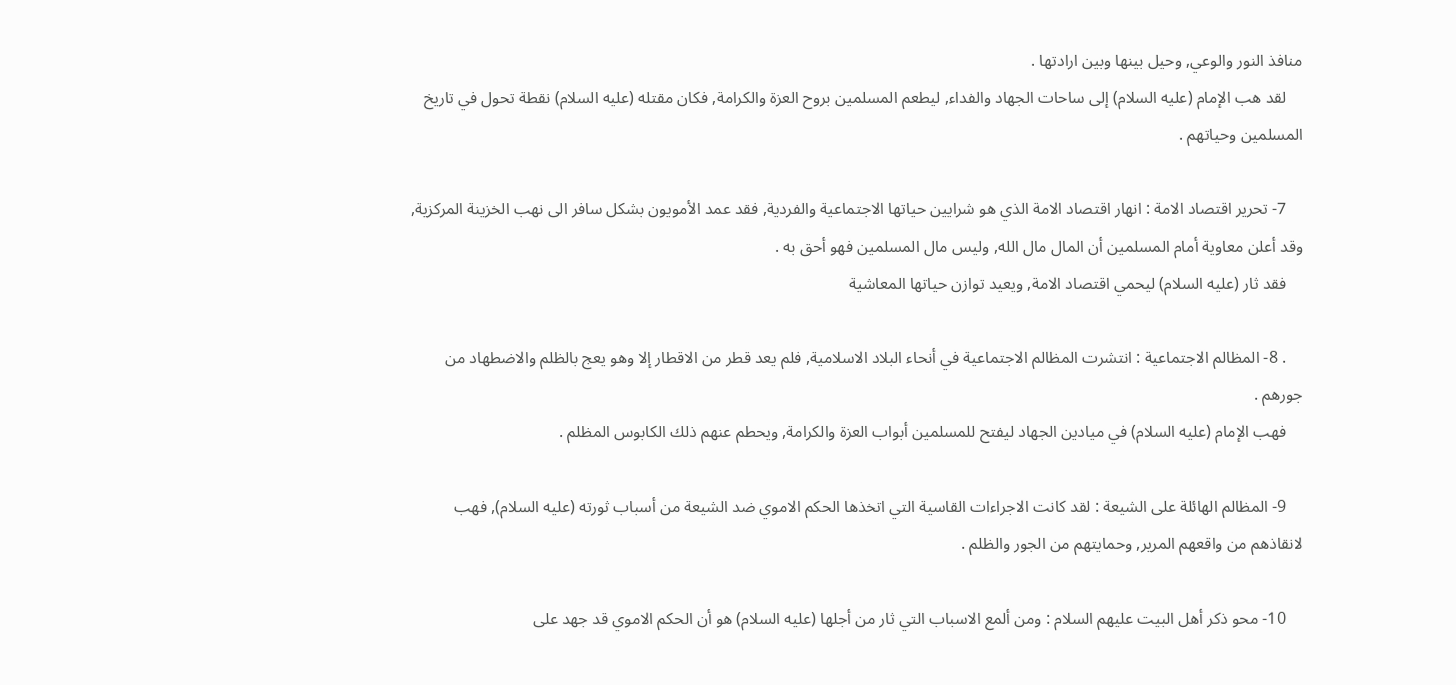منافذ النور والوعي, وحيل بينها وبين ارادتها .
    لقد هب الإمام (عليه السلام) إلى ساحات الجهاد والفداء, ليطعم المسلمين بروح العزة والكرامة, فكان مقتله (عليه السلام) نقطة تحول في تاريخ المسلمين وحياتهم .

    7- تحرير اقتصاد الامة : انهار اقتصاد الامة الذي هو شرايين حياتها الاجتماعية والفردية, فقد عمد الأمويون بشكل سافر الى نهب الخزينة المركزية, وقد أعلن معاوية أمام المسلمين أن المال مال الله, وليس مال المسلمين فهو أحق به .
    فقد ثار (عليه السلام) ليحمي اقتصاد الامة, ويعيد توازن حياتها المعاشية

    . 8- المظالم الاجتماعية : انتشرت المظالم الاجتماعية في أنحاء البلاد الاسلامية, فلم يعد قطر من الاقطار إلا وهو يعج بالظلم والاضطهاد من جورهم .
    فهب الإمام (عليه السلام) في ميادين الجهاد ليفتح للمسلمين أبواب العزة والكرامة, ويحطم عنهم ذلك الكابوس المظلم .

    9- المظالم الهائلة على الشيعة : لقد كانت الاجراءات القاسية التي اتخذها الحكم الاموي ضد الشيعة من أسباب ثورته (عليه السلام), فهب لانقاذهم من واقعهم المرير, وحمايتهم من الجور والظلم .

    10- محو ذكر أهل البيت عليهم السلام : ومن ألمع الاسباب التي ثار من أجلها (عليه السلام) هو أن الحكم الاموي قد جهد على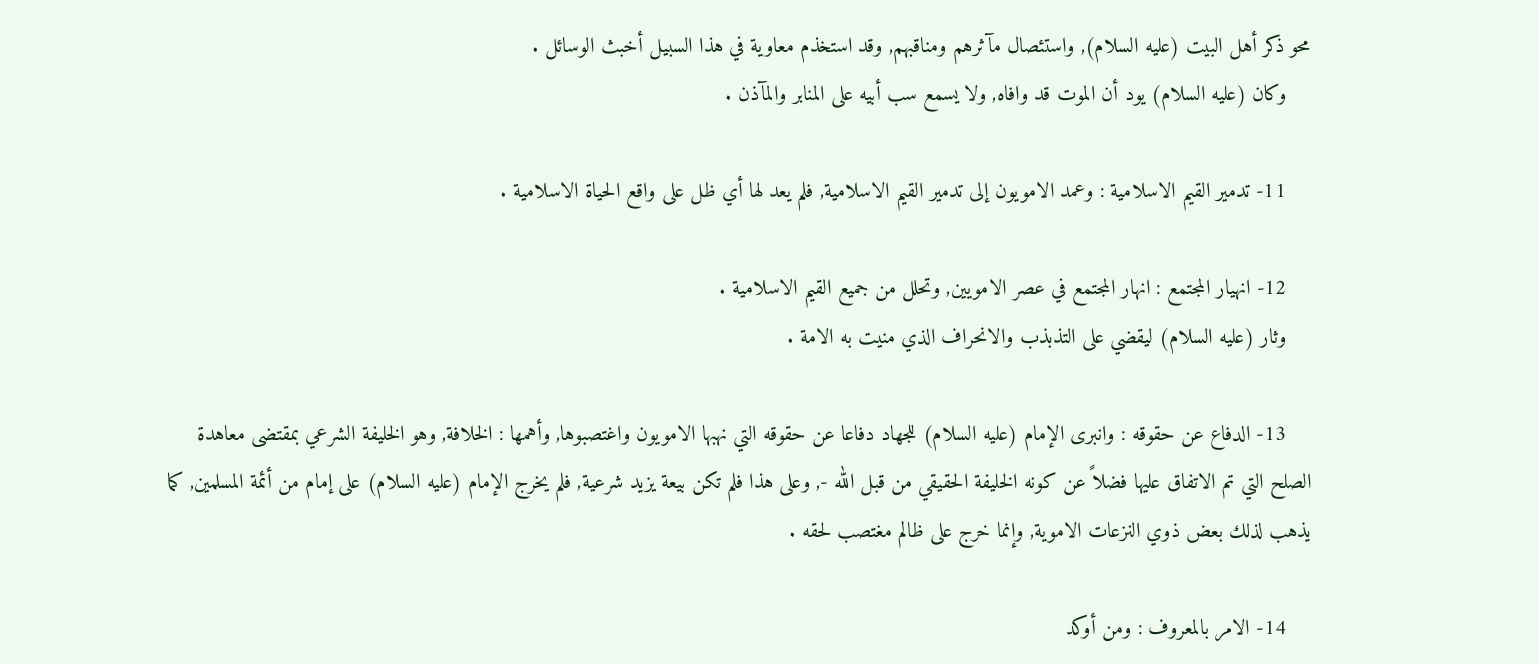محو ذكر أهل البيت (عليه السلام), واستئصال مآثرهم ومناقبهم, وقد استخذم معاوية في هذا السبيل أخبث الوسائل .
    وكان (عليه السلام) يود أن الموت قد وافاه, ولا يسمع سب أبيه على المنابر والمآذن .

    11- تدمير القيم الاسلامية : وعمد الامويون إلى تدمير القيم الاسلامية, فلم يعد لها أي ظل على واقع الحياة الاسلامية .

    12- انهيار المجتمع : انهار المجتمع في عصر الامويين, وتحلل من جميع القيم الاسلامية .
    وثار (عليه السلام) ليقضي على التذبذب والانحراف الذي منيت به الامة .

    13- الدفاع عن حقوقه : وانبرى الإمام (عليه السلام) للجهاد دفاعا عن حقوقه التي نهبها الامويون واغتصبوها, وأهمها : الخلافة, وهو الخليفة الشرعي بمقتضى معاهدة الصلح التي تم الاتفاق عليها فضلاً عن كونه الخليفة الحقيقي من قبل الله -, وعلى هذا فلم تكن بيعة يزيد شرعية, فلم يخرج الإمام (عليه السلام) على إمام من أئمة المسلمين, كما يذهب لذلك بعض ذوي النزعات الاموية, وإنما خرج على ظالم مغتصب لحقه .

    14- الامر بالمعروف : ومن أوكد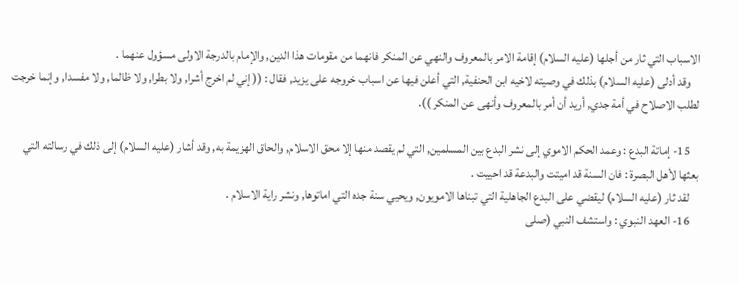الاسباب التي ثار من أجلها (عليه السلام) إقامة الامر بالمعروف والنهي عن المنكر فانهما من مقومات هذا الدين, والإمام بالدرجة الاولى مسؤول عنهما .
    وقد أدلى (عليه السلام) بذلك في وصيته لاخيه ابن الحنفية, التي أعلن فيها عن اسباب خروجه على يزيد, فقال : (( إني لم اخرج أشرا, ولا بطرا, ولا ظالما, ولا مفسدا, وإنما خرجت لطلب الاصلاح في أمة جدي, أريد أن أمر بالمعروف وأنهى عن المنكر )).

    15- إماتة البدع : وعمد الحكم الاموي إلى نشر البدع بين المسلمين, التي لم يقصد منها إلا محق الاسلام, والحاق الهزيمة به, وقد أشار (عليه السلام) إلى ذلك في رسالته التي بعثها لأهل البصرة : فان السنة قد اميتت والبدعة قد احييت .
    لقد ثار (عليه السلام) ليقضي على البدع الجاهلية التي تبناها الامويون, ويحيي سنة جده التي اماتوها, ونشر راية الاسلام .
    16- العهد النبوي : واستشف النبي (صلى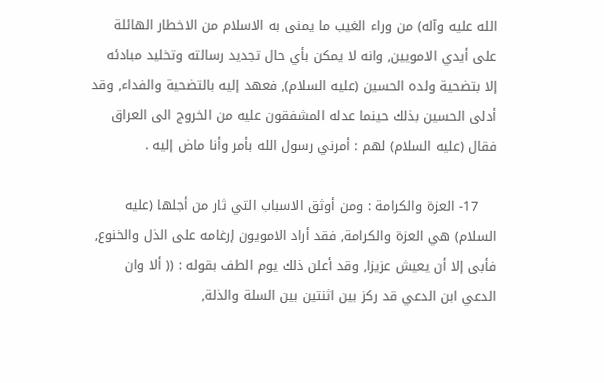الله عليه وآله) من وراء الغيب ما يمنى به الاسلام من الاخطار الهائلة على أيدي الامويين, وانه لا يمكن بأي حال تجديد رسالته وتخليد مبادئه إلا بتضحية ولده الحسين (عليه السلام), فعهد إليه بالتضحية والفداء, وقد أدلى الحسين بذلك حينما عدله المشفقون عليه من الخروج الى العراق فقال (عليه السلام) لهم : أمرني رسول الله بأمر وأنا ماض إليه .

    17- العزة والكرامة : ومن أوثق الاسباب التي ثار من أجلها (عليه السلام) هي العزة والكرامة, فقد أراد الامويون إرغامه على الذل والخنوع, فأبى إلا أن يعيش عزيزا, وقد أعلن ذلك يوم الطف بقوله : (( ألا وان الدعي ابن الدعي قد ركز بين اثنتين بين السلة والذلة,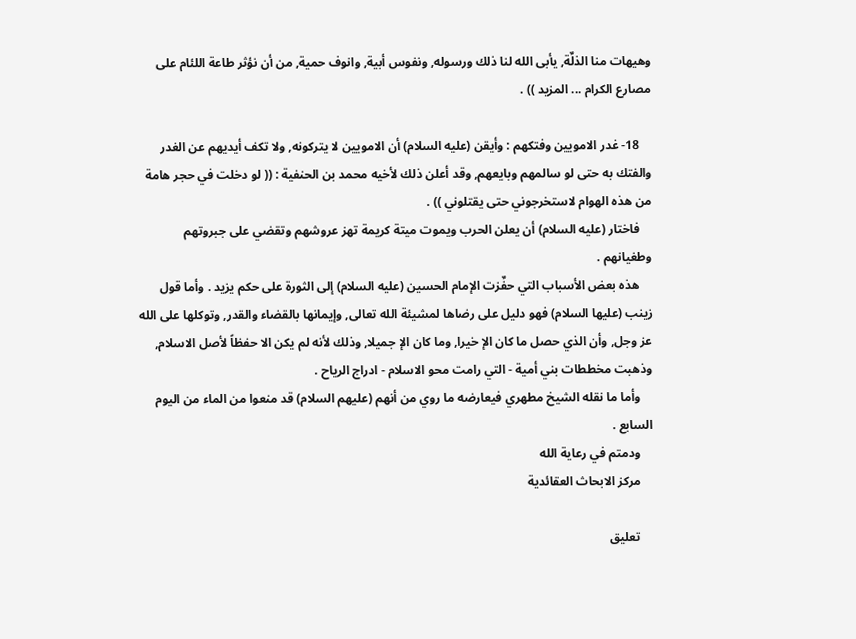وهيهات منا الذلٌة, يأبى الله لنا ذلك ورسوله, ونفوس أبية, وانوف حمية, من أن نؤثر طاعة اللئام على مصارع الكرام ... المزید )) .

    18- غدر الامويين وفتكهم : وأيقن (عليه السلام) أن الامويين لا يتركونه, ولا تكف أيديهم عن الغدر والفتك به حتى لو سالمهم وبايعهم, وقد أعلن ذلك لأخيه محمد بن الحنفية : (( لو دخلت في حجر هامة من هذه الهوام لاستخرجوني حتى يقتلوني )) .
    فاختار (عليه السلام) أن يعلن الحرب ويموت ميتة كريمة تهز عروشهم وتقضي على جبروتهم وطغيانهم .
    هذه بعض الأسباب التي حفٌزت الإمام الحسين (عليه السلام) إلى الثورة على حكم يزيد . وأما قول زينب (عليها السلام) فهو دليل على رضاها لمشيئة الله تعالى, وإيمانها بالقضاء والقدر, وتوكلها على الله عز وجل, وأن الذي حصل ما كان الإ خيرا, وما كان الإ جميلا, وذلك لأنه لم يكن الا حفظاً لأصل الاسلام, وذهبت مخططات بني أمية - التي رامت محو الاسلام - ادراج الرياح .
    وأما ما نقله الشيخ مطهري فيعارضه ما روي من أنهم (عليهم السلام) قد منعوا من الماء من اليوم السابع .
    ودمتم في رعاية الله
    مركز الابحاث العقائدية

    تعليق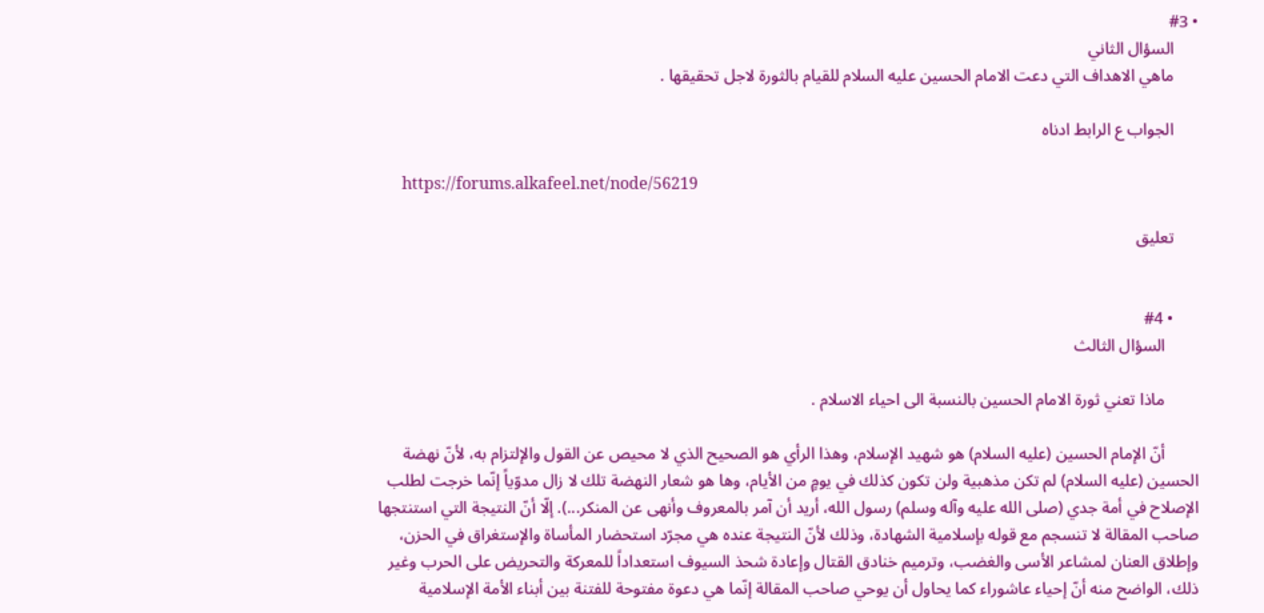• #3
      السؤال الثاني
      ماهي الاهداف التي دعت الامام الحسين عليه السلام للقيام بالثورة لاجل تحقيقها .

      الجواب ع الرابط ادناه

      https://forums.alkafeel.net/node/56219

      تعليق


      • #4
        السؤال الثالث

        ماذا تعني ثورة الامام الحسين بالنسبة الى احياء الاسلام .

        أنّ الإمام الحسين (عليه السلام) هو شهيد الإسلام، وهذا الرأي هو الصحيح الذي لا محيص عن القول والإلتزام به، لأنّ نهضة الحسين (عليه السلام) لم تكن مذهبية ولن تكون كذلك في يومٍ من الأيام، وها هو شعار النهضة تلك لا زال مدوّياً إنّما خرجت لطلب الإصلاح في أمة جدي (صلى الله عليه وآله وسلم) رسول الله، أريد أن آمر بالمعروف وأنهى عن المنكر...). إلّا أنّ النتيجة التي استنتجها صاحب المقالة لا تنسجم مع قوله بإسلامية الشهادة، وذلك لأنّ النتيجة عنده هي مجرّد استحضار المأساة والإستغراق في الحزن، وإطلاق العنان لمشاعر الأسى والغضب، وترميم خنادق القتال وإعادة شحذ السيوف استعداداً للمعركة والتحريض على الحرب وغير ذلك، الواضح منه أنّ إحياء عاشوراء كما يحاول أن يوحي صاحب المقالة إنّما هي دعوة مفتوحة للفتنة بين أبناء الأمة الإسلامية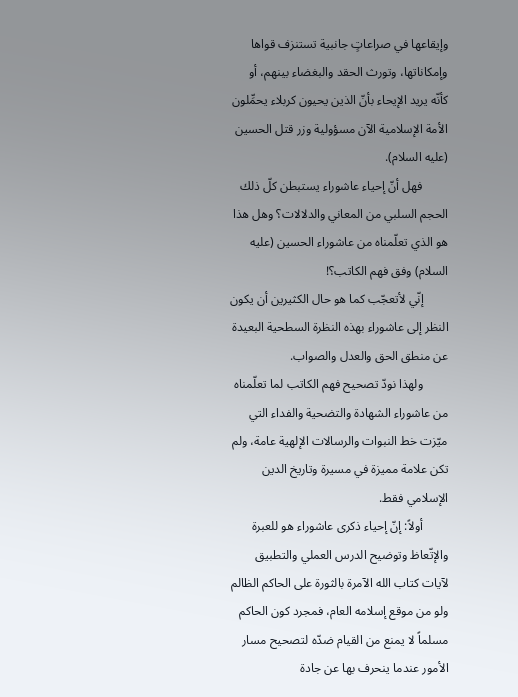وإيقاعها في صراعاتٍ جانبية تستنزف قواها وإمكاناتها، وتورث الحقد والبغضاء بينهم، أو كأنّه يريد الإيحاء بأنّ الذين يحيون كربلاء يحمِّلون الأمة الإسلامية الآن مسؤولية وزر قتل الحسين (عليه السلام).
        فهل أنّ إحياء عاشوراء يستبطن كلّ ذلك الحجم السلبي من المعاني والدلالات؟ وهل هذا هو الذي تعلّمناه من عاشوراء الحسين (عليه السلام) وفق فهم الكاتب؟!
        إنّي لأتعجّب كما هو حال الكثيرين أن يكون النظر إلى عاشوراء بهذه النظرة السطحية البعيدة عن منطق الحق والعدل والصواب.
        ولهذا نودّ تصحيح فهم الكاتب لما تعلّمناه من عاشوراء الشهادة والتضحية والفداء التي ميّزت خط النبوات والرسالات الإلهية عامة، ولم تكن علامة مميزة في مسيرة وتاريخ الدين الإسلامي فقط.
        أولاً: إنّ إحياء ذكرى عاشوراء هو للعبرة والإتّعاظ وتوضيح الدرس العملي والتطبيق لآيات كتاب الله الآمرة بالثورة على الحاكم الظالم ولو من موقع إسلامه العام، فمجرد كون الحاكم مسلماً لا يمنع من القيام ضدّه لتصحيح مسار الأمور عندما ينحرف بها عن جادة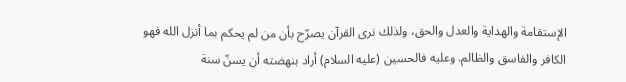الإستقامة والهداية والعدل والحق، ولذلك نرى القرآن يصرّح بأن من لم يحكم بما أنزل الله فهو الكافر والفاسق والظالم. وعليه فالحسين (عليه السلام) أراد بنهضته أن يسنّ سنة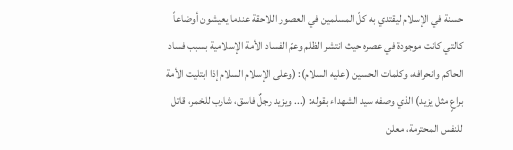حسنة في الإسلام ليقتدي به كلّ المسلمين في العصور اللاحقة عندما يعيشون أوضاعاً كالتي كانت موجودة في عصره حيث انتشر الظلم وعمّ الفساد الأمة الإسلامية بسبب فساد الحاكم وانحرافه، وكلمات الحسين (عليه السلام): (وعلى الإسلام السلام إذا ابتليت الأمة براعٍ مثل يزيد) الذي وصفه سيد الشهداء بقوله: (... ويزيد رجلٌ فاسق، شارب للخمر، قاتل للنفس المحترمة، معلن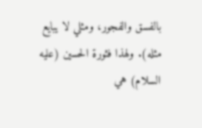بالفسق والفجور، ومثلي لا يبايع مثله). ولهذا فثورة الحسين (عليه السلام) هي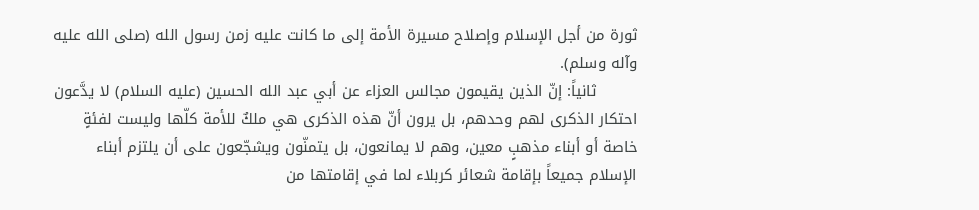ثورة من أجل الإسلام وإصلاح مسيرة الأمة إلى ما كانت عليه زمن رسول الله (صلى الله عليه وآله وسلم).
        ثانياً: إنّ الذين يقيمون مجالس العزاء عن أبي عبد الله الحسين (عليه السلام) لا يدَّعون احتكار الذكرى لهم وحدهم، بل يرون أنّ هذه الذكرى هي ملكٌ للأمة كلّها وليست لفئةٍ خاصة أو أبناء مذهبٍ معين، وهم لا يمانعون، بل يتمنّون ويشجّعون على أن يلتزم أبناء الإسلام جميعاً بإقامة شعائر كربلاء لما في إقامتها من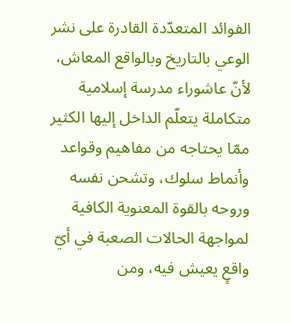الفوائد المتعدّدة القادرة على نشر الوعي بالتاريخ وبالواقع المعاش، لأنّ عاشوراء مدرسة إسلامية متكاملة يتعلّم الداخل إليها الكثير ممّا يحتاجه من مفاهيم وقواعد وأنماط سلوك، وتشحن نفسه وروحه بالقوة المعنوية الكافية لمواجهة الحالات الصعبة في أيّ واقعٍ يعيش فيه، ومن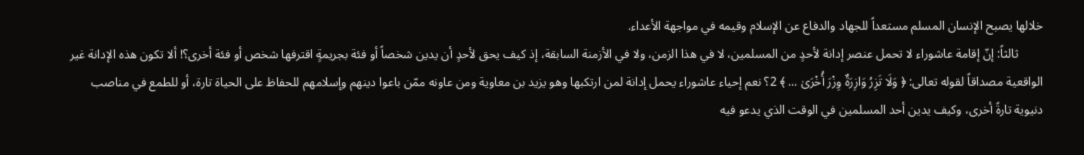خلالها يصبح الإنسان المسلم مستعداً للجهاد والدفاع عن الإسلام وقيمه في مواجهة الأعداء.
        ثالثاً: إنّ إقامة عاشوراء لا تحمل عنصر إدانة لأحدٍ من المسلمين، لا في هذا الزمن، ولا في الأزمنة السابقة، إذ كيف يحق لأحدٍ أن يدين شخصاً أو فئة بجريمةٍ اقترفها شخص أو فئة أخرى؟! ألا تكون هذه الإدانة غير الواقعية مصداقاً لقوله تعالى: ﴿ وَلَا تَزِرُ وَازِرَةٌ وِزْرَ أُخْرَىٰ ... ﴾ 2؟ نعم إحياء عاشوراء يحمل إدانة لمن ارتكبها وهو يزيد بن معاوية ومن عاونه ممّن باعوا دينهم وإسلامهم للحفاظ على الحياة تارة، أو للطمع في مناصب دنيوية تارةً أخرى، وكيف يدين أحد المسلمين في الوقت الذي يدعو فيه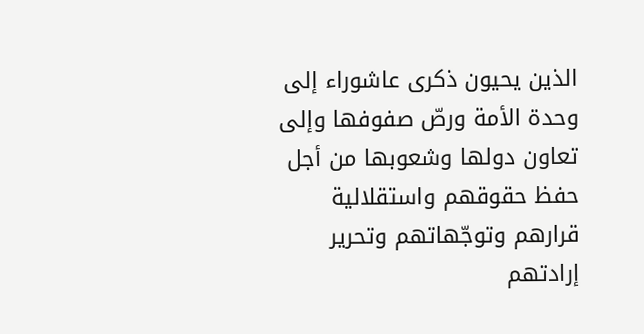الذين يحيون ذكرى عاشوراء إلى وحدة الأمة ورصّ صفوفها وإلى تعاون دولها وشعوبها من أجل حفظ حقوقهم واستقلالية قرارهم وتوجّهاتهم وتحرير إرادتهم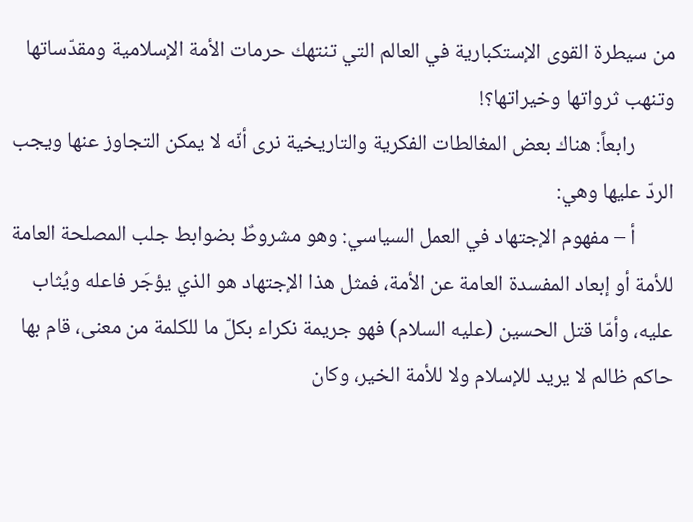من سيطرة القوى الإستكبارية في العالم التي تنتهك حرمات الأمة الإسلامية ومقدّساتها وتنهب ثرواتها وخيراتها؟!
        رابعاً: هناك بعض المغالطات الفكرية والتاريخية نرى أنّه لا يمكن التجاوز عنها ويجب الردّ عليها وهي:
        أ – مفهوم الإجتهاد في العمل السياسي: وهو مشروطٌ بضوابط جلب المصلحة العامة للأمة أو إبعاد المفسدة العامة عن الأمة، فمثل هذا الإجتهاد هو الذي يؤجَر فاعله ويُثاب عليه، وأمّا قتل الحسين (عليه السلام) فهو جريمة نكراء بكلّ ما للكلمة من معنى، قام بها حاكم ظالم لا يريد للإسلام ولا للأمة الخير، وكان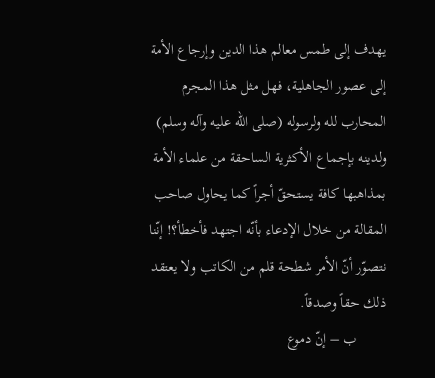يهدف إلى طمس معالم هذا الدين وإرجاع الأمة إلى عصور الجاهلية، فهل مثل هذا المجرم المحارب لله ولرسوله (صلى الله عليه وآله وسلم) ولدينه بإجماع الأكثرية الساحقة من علماء الأمة بمذاهبها كافة يستحقّ أجراً كما يحاول صاحب المقالة من خلال الإدعاء بأنّه اجتهد فأخطأ؟! إنّنا نتصوّر أنّ الأمر شطحة قلم من الكاتب ولا يعتقد ذلك حقاً وصدقاً.
        ب – إنّ دموع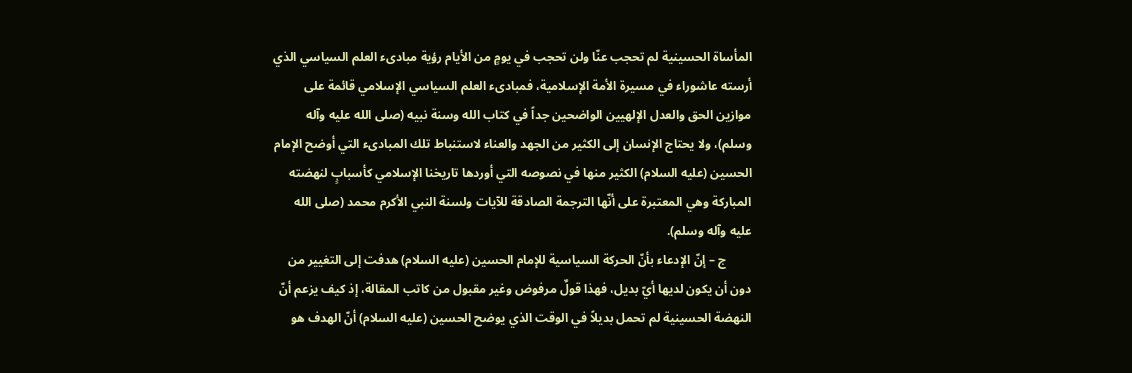المأساة الحسينية لم تحجب عنّا ولن تحجب في يومٍ من الأيام رؤية مبادىء العلم السياسي الذي أرسته عاشوراء في مسيرة الأمة الإسلامية، فمبادىء العلم السياسي الإسلامي قائمة على موازين الحق والعدل الإلهيين الواضحين جداً في كتاب الله وسنة نبيه (صلى الله عليه وآله وسلم)، ولا يحتاج الإنسان إلى الكثير من الجهد والعناء لاستنباط تلك المبادىء التي أوضح الإمام الحسين (عليه السلام) الكثير منها في نصوصه التي أوردها تاريخنا الإسلامي كأسبابٍ لنهضته المباركة وهي المعتبرة على أنّها الترجمة الصادقة للآيات ولسنة النبي الأكرم محمد (صلى الله عليه وآله وسلم).
        ج – إنّ الإدعاء بأنّ الحركة السياسية للإمام الحسين (عليه السلام) هدفت إلى التغيير من دون أن يكون لديها أيّ بديل، فهذا قولٌ مرفوض وغير مقبول من كاتب المقالة، إذ كيف يزعم أنّ النهضة الحسينية لم تحمل بديلاً في الوقت الذي يوضح الحسين (عليه السلام) أنّ الهدف هو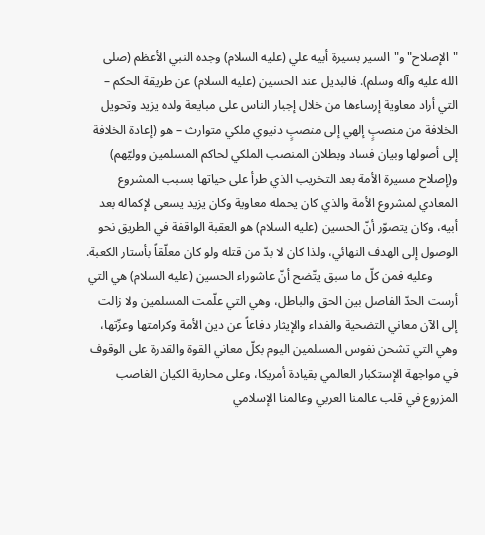"الإصلاح" و"السير بسيرة أبيه علي (عليه السلام) وجده النبي الأعظم (صلى الله عليه وآله وسلم). فالبديل عند الحسين (عليه السلام) عن طريقة الحكم – التي أراد معاوية إرساءها من خلال إجبار الناس على مبايعة ولده يزيد وتحويل الخلافة من منصبٍ إلهي إلى منصبٍ دنيوي ملكي متوارث – هو (إعادة الخلافة إلى أصولها وبيان فساد وبطلان المنصب الملكي لحاكم المسلمين ووليّهم) و(إصلاح مسيرة الأمة بعد التخريب الذي طرأ على حياتها بسبب المشروع المعادي لمشروع الأمة والذي كان يحمله معاوية وكان يزيد يسعى لإكماله بعد أبيه، وكان يتصوّر أنّ الحسين (عليه السلام) هو العقبة الواقفة في الطريق نحو الوصول إلى الهدف النهائي، ولذا كان لا بدّ من قتله ولو كان معلّقاً بأستار الكعبة.
        وعليه فمن كلّ ما سبق يتّضح أنّ عاشوراء الحسين (عليه السلام) هي التي أرست الحدّ الفاصل بين الحق والباطل، وهي التي علّمت المسلمين ولا زالت إلى الآن معاني التضحية والفداء والإيثار دفاعاً عن دين الأمة وكرامتها وعزّتها، وهي التي تشحن نفوس المسلمين اليوم بكلّ معاني القوة والقدرة على الوقوف في مواجهة الإستكبار العالمي بقيادة أمريكا، وعلى محاربة الكيان الغاصب المزروع في قلب عالمنا العربي وعالمنا الإسلامي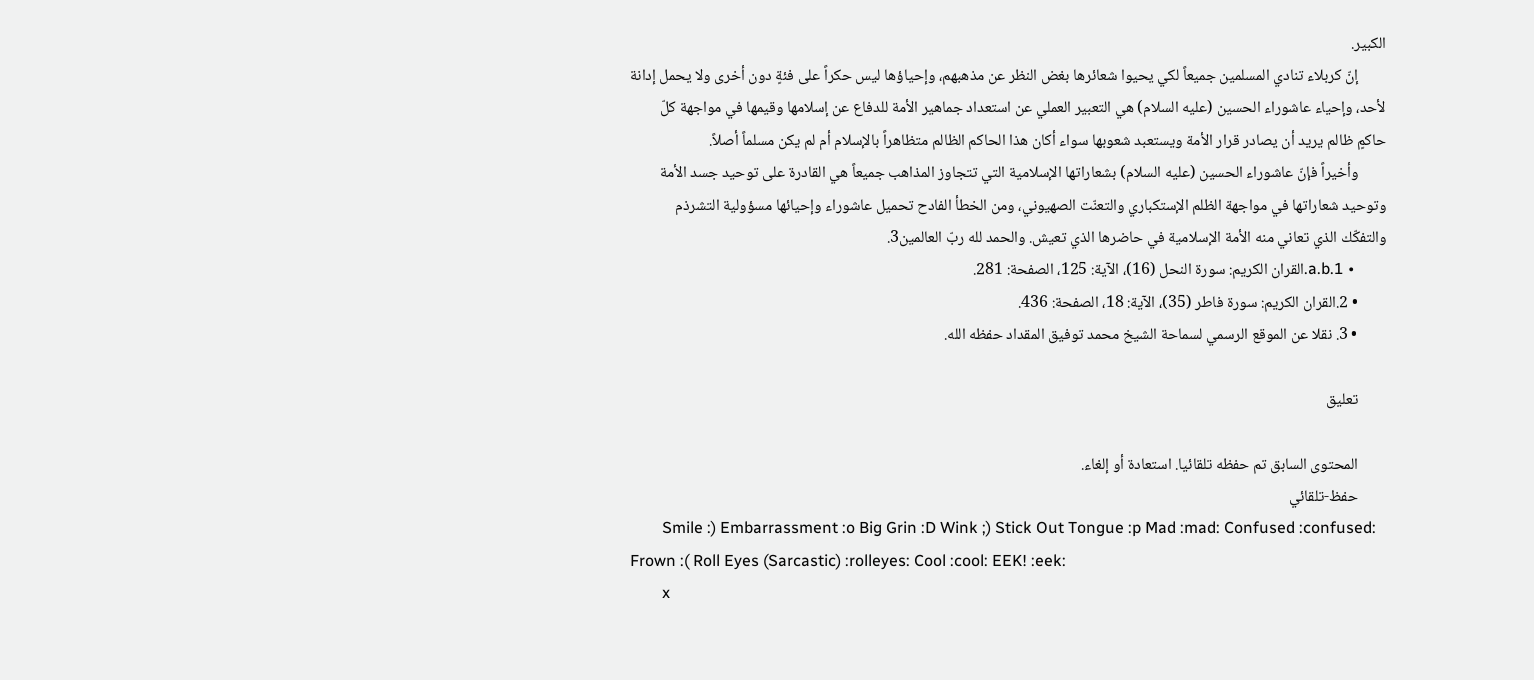الكبير.
        إنّ كربلاء تنادي المسلمين جميعاً لكي يحيوا شعائرها بغض النظر عن مذهبهم، وإحياؤها ليس حكراً على فئةٍ دون أخرى ولا يحمل إدانة لأحد، وإحياء عاشوراء الحسين (عليه السلام) هي التعبير العملي عن استعداد جماهير الأمة للدفاع عن إسلامها وقيمها في مواجهة كلّ حاكمٍ ظالم يريد أن يصادر قرار الأمة ويستعبد شعوبها سواء أكان هذا الحاكم الظالم متظاهراً بالإسلام أم لم يكن مسلماً أصلاً.
        وأخيراً فإنّ عاشوراء الحسين (عليه السلام) بشعاراتها الإسلامية التي تتجاوز المذاهب جميعاً هي القادرة على توحيد جسد الأمة وتوحيد شعاراتها في مواجهة الظلم الإستكباري والتعنّت الصهيوني، ومن الخطأ الفادح تحميل عاشوراء وإحيائها مسؤولية التشرذم والتفكّك الذي تعاني منه الأمة الإسلامية في حاضرها الذي تعيش. والحمد لله ربّ العالمين3.
        • 1.a.b.القران الكريم: سورة النحل (16)، الآية: 125، الصفحة: 281.
        • 2.القران الكريم: سورة فاطر (35)، الآية: 18، الصفحة: 436.
        • 3. نقلا عن الموقع الرسمي لسماحة الشيخ محمد توفيق المقداد حفظه الله.

        تعليق

        المحتوى السابق تم حفظه تلقائيا. استعادة أو إلغاء.
        حفظ-تلقائي
        Smile :) Embarrassment :o Big Grin :D Wink ;) Stick Out Tongue :p Mad :mad: Confused :confused: Frown :( Roll Eyes (Sarcastic) :rolleyes: Cool :cool: EEK! :eek:
        x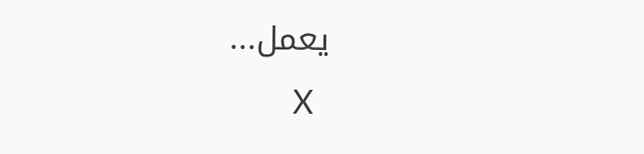يعمل...
        X